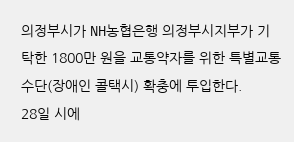의정부시가 NH농협은행 의정부시지부가 기탁한 1800만 원을 교통약자를 위한 특별교통수단(장애인 콜택시) 확충에 투입한다.
28일 시에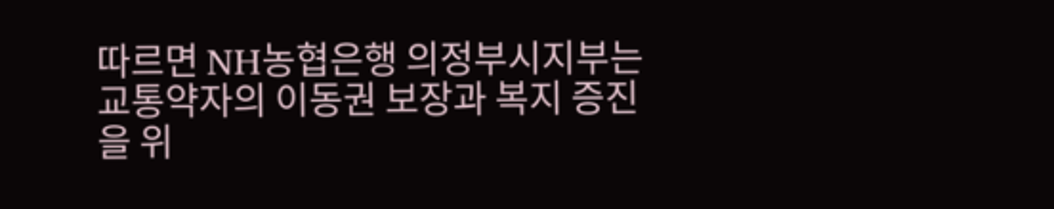따르면 NH농협은행 의정부시지부는 교통약자의 이동권 보장과 복지 증진을 위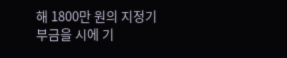해 1800만 원의 지정기부금을 시에 기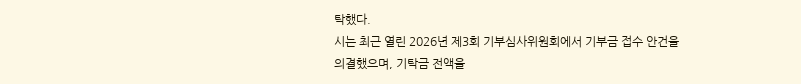탁했다.
시는 최근 열린 2026년 제3회 기부심사위원회에서 기부금 접수 안건을 의결했으며, 기탁금 전액을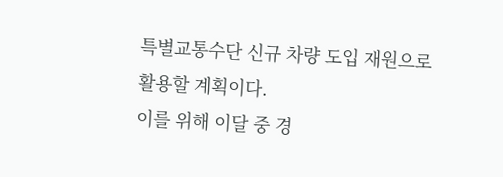특별교통수단 신규 차량 도입 재원으로 활용할 계획이다.
이를 위해 이달 중 경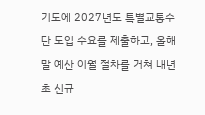기도에 2027년도 특별교통수단 도입 수요를 제출하고, 올해 말 예산 이월 절차를 거쳐 내년 초 신규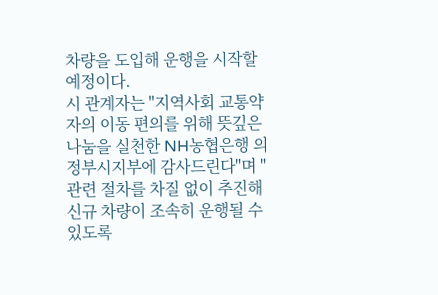차량을 도입해 운행을 시작할 예정이다.
시 관계자는 "지역사회 교통약자의 이동 편의를 위해 뜻깊은 나눔을 실천한 NH농협은행 의정부시지부에 감사드린다"며 "관련 절차를 차질 없이 추진해 신규 차량이 조속히 운행될 수 있도록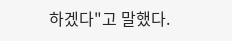하겠다"고 말했다.